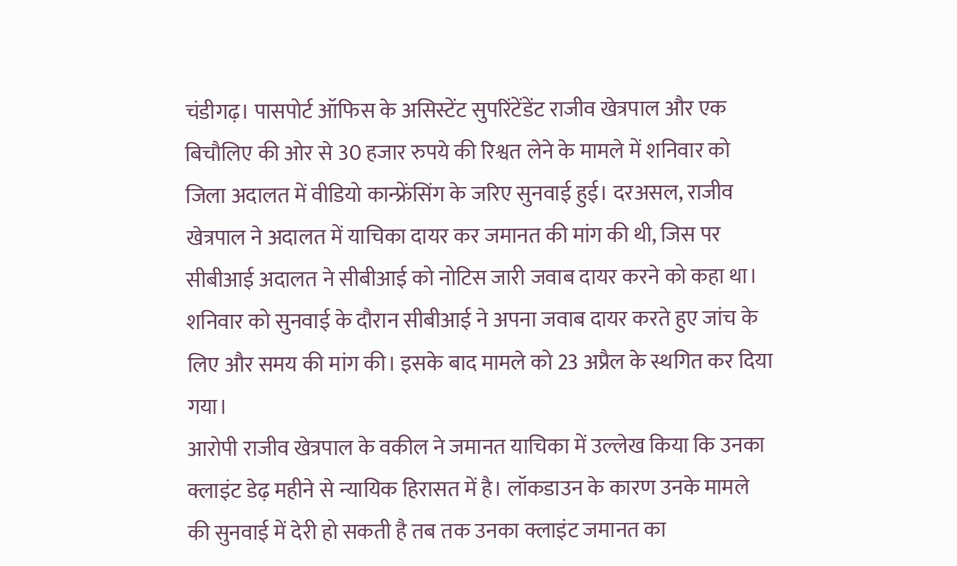चंडीगढ़। पासपोर्ट ऑफिस के असिस्टेंट सुपरिंटेंडेंट राजीव खेत्रपाल और एक बिचौलिए की ओर से 30 हजार रुपये की रिश्वत लेने के मामले में शनिवार को जिला अदालत में वीडियो कान्फ्रेंसिंग के जरिए सुनवाई हुई। दरअसल, राजीव खेत्रपाल ने अदालत में याचिका दायर कर जमानत की मांग की थी, जिस पर सीबीआई अदालत ने सीबीआई को नोटिस जारी जवाब दायर करने को कहा था। शनिवार को सुनवाई के दौरान सीबीआई ने अपना जवाब दायर करते हुए जांच के लिए और समय की मांग की। इसके बाद मामले को 23 अप्रैल के स्थगित कर दिया गया।
आरोपी राजीव खेत्रपाल के वकील ने जमानत याचिका में उल्लेख किया कि उनका क्लाइंट डेढ़ महीने से न्यायिक हिरासत में है। लॉकडाउन के कारण उनके मामले की सुनवाई में देरी हो सकती है तब तक उनका क्लाइंट जमानत का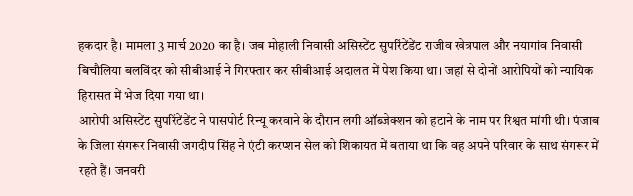हकदार है। मामला 3 मार्च 2020 का है। जब मोहाली निवासी असिस्टेंट सुपरिंटेंडेंट राजीव खेत्रपाल और नयागांव निवासी बिचौलिया बलविंदर को सीबीआई ने गिरफ्तार कर सीबीआई अदालत में पेश किया था। जहां से दोनों आरोपियों को न्यायिक हिरासत में भेज दिया गया था।
आरोपी असिस्टेंट सुपरिंटेंडेंट ने पासपोर्ट रिन्यू करवाने के दौरान लगी ऑब्जेक्शन को हटाने के नाम पर रिश्वत मांगी थी। पंजाब के जिला संगरूर निवासी जगदीप सिंह ने एंटी करप्शन सेल को शिकायत में बताया था कि वह अपने परिवार के साथ संगरूर में रहते हैं। जनवरी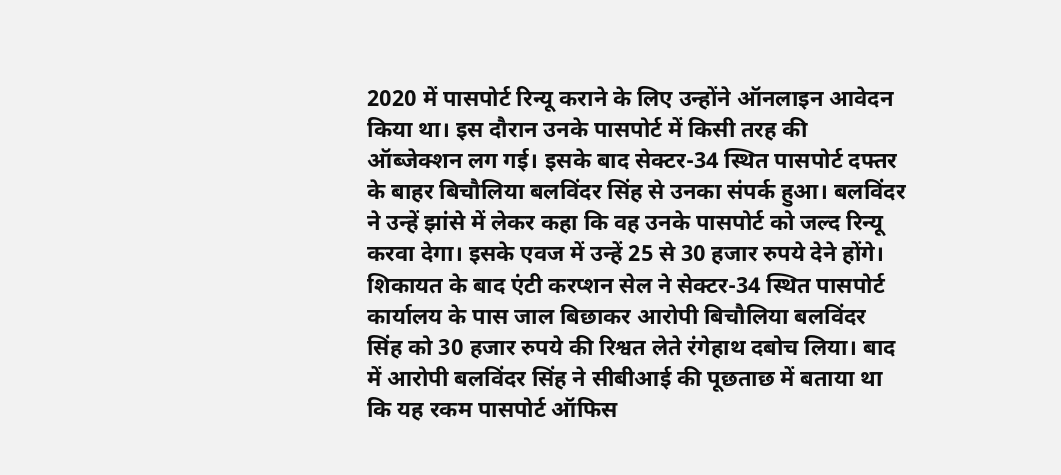2020 में पासपोर्ट रिन्यू कराने के लिए उन्होंने ऑनलाइन आवेदन किया था। इस दौरान उनके पासपोर्ट में किसी तरह की ऑब्जेक्शन लग गई। इसके बाद सेक्टर-34 स्थित पासपोर्ट दफ्तर के बाहर बिचौलिया बलविंदर सिंह से उनका संपर्क हुआ। बलविंदर ने उन्हें झांसे में लेकर कहा कि वह उनके पासपोर्ट को जल्द रिन्यू करवा देगा। इसके एवज में उन्हें 25 से 30 हजार रुपये देने होंगे। शिकायत के बाद एंटी करप्शन सेल ने सेक्टर-34 स्थित पासपोर्ट कार्यालय के पास जाल बिछाकर आरोपी बिचौलिया बलविंदर सिंह को 30 हजार रुपये की रिश्वत लेते रंगेहाथ दबोच लिया। बाद में आरोपी बलविंदर सिंह ने सीबीआई की पूछताछ में बताया था कि यह रकम पासपोर्ट ऑफिस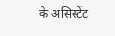के असिस्टेंट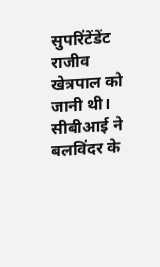सुपरिंटेंडेंट राजीव खेत्रपाल को जानी थी। सीबीआई ने बलविंदर के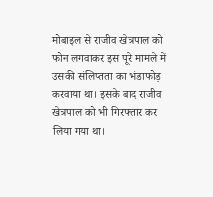मोबाइल से राजीव खेत्रपाल को फोन लगवाकर इस पूरे मामले में उसकी संलिप्तता का भंडाफोड़ करवाया था। इसके बाद राजीव खेत्रपाल को भी गिरफ्तार कर लिया गया था।